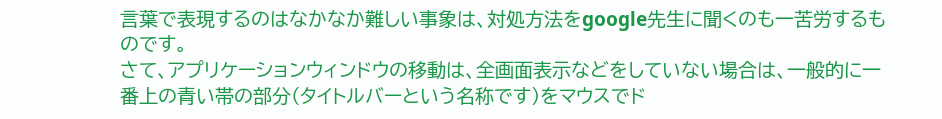言葉で表現するのはなかなか難しい事象は、対処方法をgoogle先生に聞くのも一苦労するものです。
さて、アプリケーションウィンドウの移動は、全画面表示などをしていない場合は、一般的に一番上の青い帯の部分(タイトルバーという名称です)をマウスでド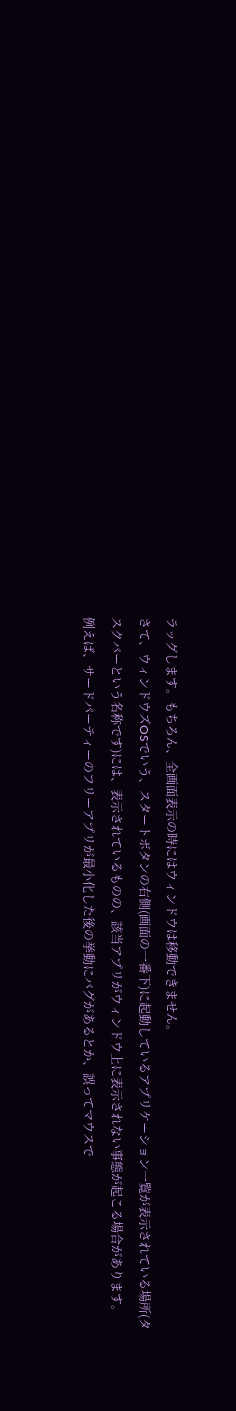ラッグします。もちろん、全画面表示の時にはウィンドウは移動できません。
さて、ウィンドウズOSでいう、スタートボタンの右側(画面の一番下)に起動しているアプリケーション一覧が表示されている場所(タスクバーという名称です)には、表示されているものの、該当アプリがウィンドウ上に表示されない事態が起こる場合があります。
例えば、サードパーティーのフリーアプリが最小化した後の挙動にバグがあるとか、誤ってマウスで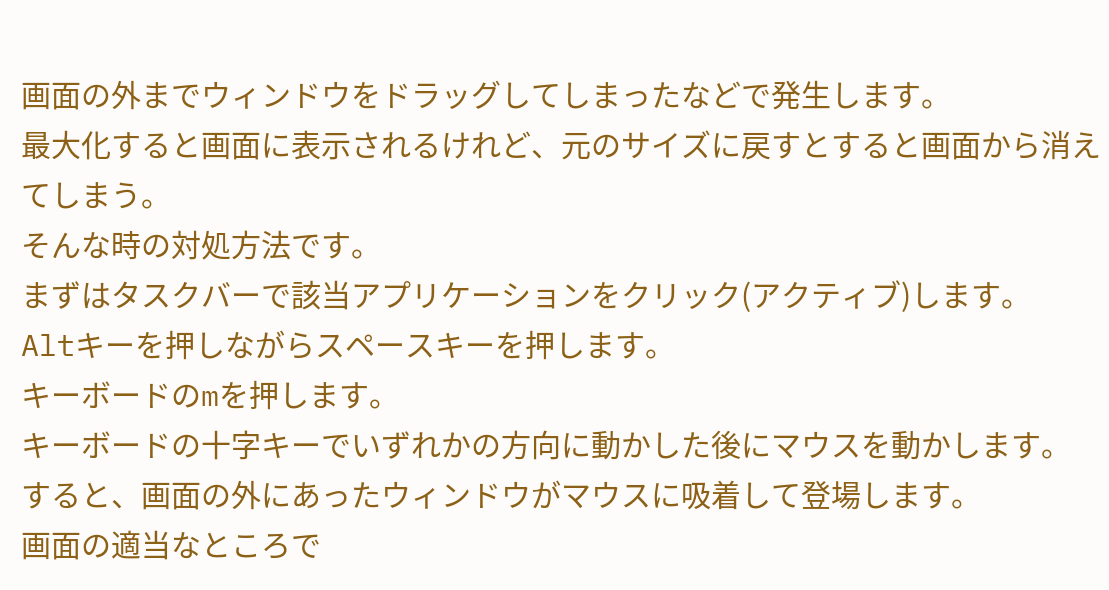画面の外までウィンドウをドラッグしてしまったなどで発生します。
最大化すると画面に表示されるけれど、元のサイズに戻すとすると画面から消えてしまう。
そんな時の対処方法です。
まずはタスクバーで該当アプリケーションをクリック(アクティブ)します。
Altキーを押しながらスペースキーを押します。
キーボードのmを押します。
キーボードの十字キーでいずれかの方向に動かした後にマウスを動かします。
すると、画面の外にあったウィンドウがマウスに吸着して登場します。
画面の適当なところで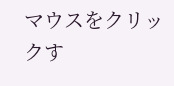マウスをクリックす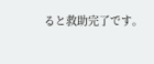ると救助完了です。